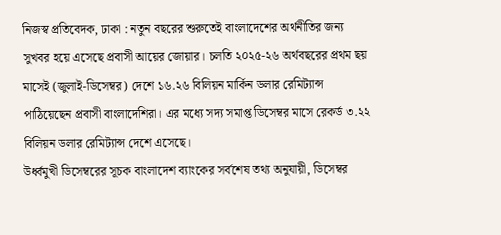নিজস্ব প্রতিবেদক, ঢাকা : নতুন বছরের শুরুতেই বাংলাদেশের অর্থনীতির জন্য সুখবর হয়ে এসেছে প্রবাসী আয়ের জোয়ার। চলতি ২০২৫-২৬ অর্থবছরের প্রথম ছয় মাসেই (জুলাই-ডিসেম্বর) দেশে ১৬.২৬ বিলিয়ন মার্কিন ডলার রেমিট্যান্স পাঠিয়েছেন প্রবাসী বাংলাদেশিরা। এর মধ্যে সদ্য সমাপ্ত ডিসেম্বর মাসে রেকর্ড ৩.২২ বিলিয়ন ডলার রেমিট্যান্স দেশে এসেছে।
উর্ধ্বমুখী ডিসেম্বরের সূচক বাংলাদেশ ব্যাংকের সর্বশেষ তথ্য অনুযায়ী, ডিসেম্বর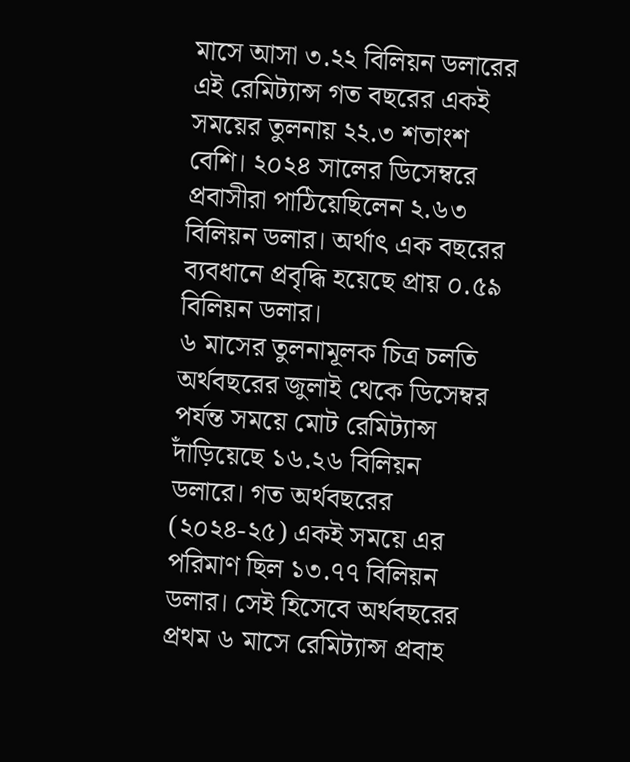মাসে আসা ৩.২২ বিলিয়ন ডলারের এই রেমিট্যান্স গত বছরের একই সময়ের তুলনায় ২২.৩ শতাংশ বেশি। ২০২৪ সালের ডিসেম্বরে প্রবাসীরা পাঠিয়েছিলেন ২.৬৩ বিলিয়ন ডলার। অর্থাৎ এক বছরের ব্যবধানে প্রবৃদ্ধি হয়েছে প্রায় ০.৫৯ বিলিয়ন ডলার।
৬ মাসের তুলনামূলক চিত্র চলতি অর্থবছরের জুলাই থেকে ডিসেম্বর পর্যন্ত সময়ে মোট রেমিট্যান্স দাঁড়িয়েছে ১৬.২৬ বিলিয়ন ডলারে। গত অর্থবছরের (২০২৪-২৫) একই সময়ে এর পরিমাণ ছিল ১৩.৭৭ বিলিয়ন ডলার। সেই হিসেবে অর্থবছরের প্রথম ৬ মাসে রেমিট্যান্স প্রবাহ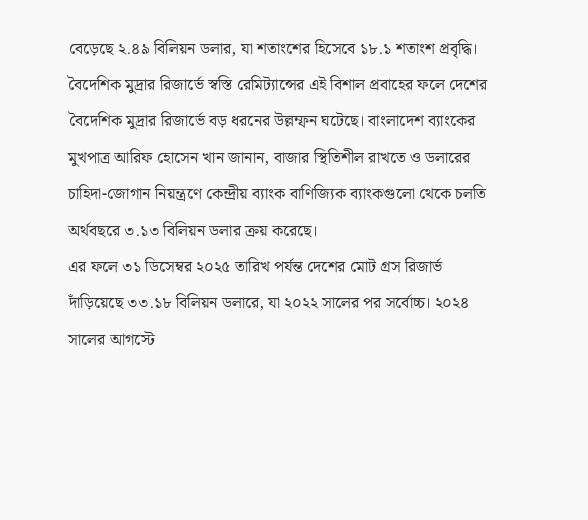বেড়েছে ২.৪৯ বিলিয়ন ডলার, যা শতাংশের হিসেবে ১৮.১ শতাংশ প্রবৃদ্ধি।
বৈদেশিক মুদ্রার রিজার্ভে স্বস্তি রেমিট্যান্সের এই বিশাল প্রবাহের ফলে দেশের বৈদেশিক মুদ্রার রিজার্ভে বড় ধরনের উল্লম্ফন ঘটেছে। বাংলাদেশ ব্যাংকের মুখপাত্র আরিফ হোসেন খান জানান, বাজার স্থিতিশীল রাখতে ও ডলারের চাহিদা-জোগান নিয়ন্ত্রণে কেন্দ্রীয় ব্যাংক বাণিজ্যিক ব্যাংকগুলো থেকে চলতি অর্থবছরে ৩.১৩ বিলিয়ন ডলার ক্রয় করেছে।
এর ফলে ৩১ ডিসেম্বর ২০২৫ তারিখ পর্যন্ত দেশের মোট গ্রস রিজার্ভ দাঁড়িয়েছে ৩৩.১৮ বিলিয়ন ডলারে, যা ২০২২ সালের পর সর্বোচ্চ। ২০২৪ সালের আগস্টে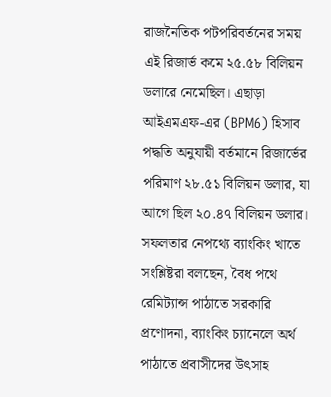রাজনৈতিক পটপরিবর্তনের সময় এই রিজার্ভ কমে ২৫.৫৮ বিলিয়ন ডলারে নেমেছিল। এছাড়া আইএমএফ-এর (BPM6) হিসাব পদ্ধতি অনুযায়ী বর্তমানে রিজার্ভের পরিমাণ ২৮.৫১ বিলিয়ন ডলার, যা আগে ছিল ২০.৪৭ বিলিয়ন ডলার।
সফলতার নেপথ্যে ব্যাংকিং খাতে সংশ্লিষ্টরা বলছেন, বৈধ পথে রেমিট্যান্স পাঠাতে সরকারি প্রণোদনা, ব্যাংকিং চ্যানেলে অর্থ পাঠাতে প্রবাসীদের উৎসাহ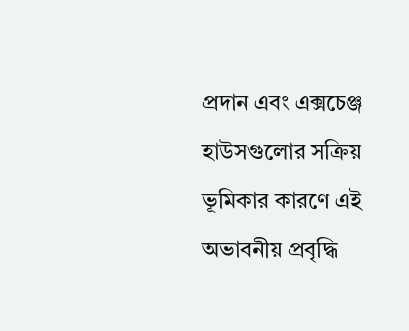প্রদান এবং এক্সচেঞ্জ হাউসগুলোর সক্রিয় ভূমিকার কারণে এই অভাবনীয় প্রবৃদ্ধি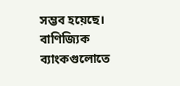সম্ভব হয়েছে। বাণিজ্যিক ব্যাংকগুলোতে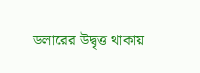ডলারের উদ্বৃত্ত থাকায়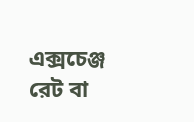এক্সচেঞ্জ রেট বা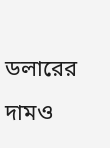ডলারের দামও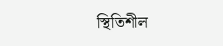স্থিতিশীল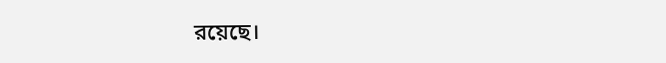রয়েছে।